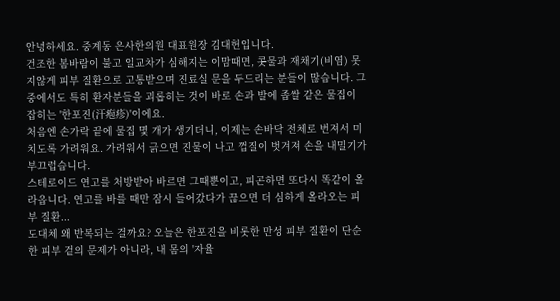안녕하세요. 중계동 은사한의원 대표원장 김대헌입니다.
건조한 봄바람이 불고 일교차가 심해지는 이맘때면, 콧물과 재채기(비염) 못지않게 피부 질환으로 고통받으며 진료실 문을 두드리는 분들이 많습니다. 그중에서도 특히 환자분들을 괴롭히는 것이 바로 손과 발에 좁쌀 같은 물집이 잡히는 '한포진(汗疱疹)'이에요.
처음엔 손가락 끝에 물집 몇 개가 생기더니, 이제는 손바닥 전체로 번져서 미치도록 가려워요. 가려워서 긁으면 진물이 나고 껍질이 벗겨져 손을 내밀기가 부끄럽습니다.
스테로이드 연고를 처방받아 바르면 그때뿐이고, 피곤하면 또다시 똑같이 올라옵니다. 연고를 바를 때만 잠시 들어갔다가 끊으면 더 심하게 올라오는 피부 질환...
도대체 왜 반복되는 걸까요? 오늘은 한포진을 비롯한 만성 피부 질환이 단순한 피부 겉의 문제가 아니라, 내 몸의 '자율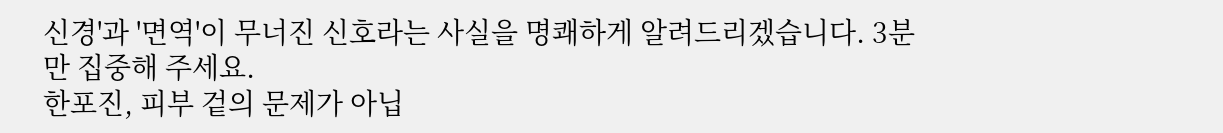신경'과 '면역'이 무너진 신호라는 사실을 명쾌하게 알려드리겠습니다. 3분만 집중해 주세요.
한포진, 피부 겉의 문제가 아닙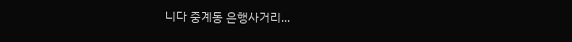니다 중계동 은행사거리...